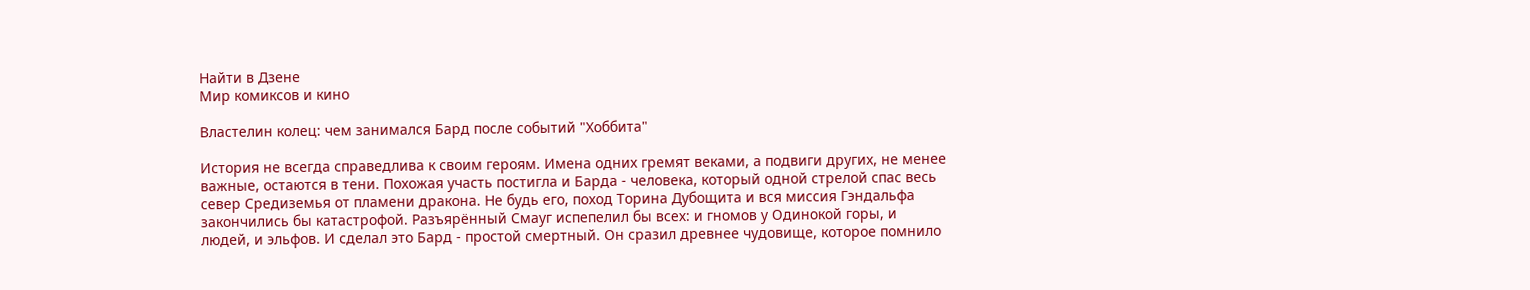Найти в Дзене
Мир комиксов и кино

Властелин колец: чем занимался Бард после событий "Хоббита"

История не всегда справедлива к своим героям. Имена одних гремят веками, а подвиги других, не менее важные, остаются в тени. Похожая участь постигла и Барда - человека, который одной стрелой спас весь север Средиземья от пламени дракона. Не будь его, поход Торина Дубощита и вся миссия Гэндальфа закончились бы катастрофой. Разъярённый Смауг испепелил бы всех: и гномов у Одинокой горы, и людей, и эльфов. И сделал это Бард - простой смертный. Он сразил древнее чудовище, которое помнило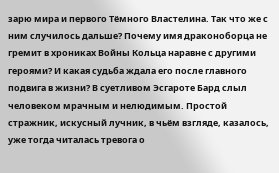зарю мира и первого Тёмного Властелина. Так что же с ним случилось дальше? Почему имя драконоборца не гремит в хрониках Войны Кольца наравне с другими героями? И какая судьба ждала его после главного подвига в жизни? В суетливом Эсгароте Бард слыл человеком мрачным и нелюдимым. Простой стражник, искусный лучник, в чьём взгляде, казалось, уже тогда читалась тревога о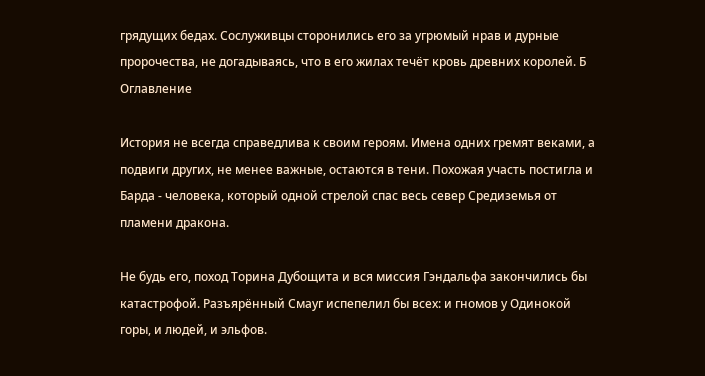грядущих бедах. Сослуживцы сторонились его за угрюмый нрав и дурные пророчества, не догадываясь, что в его жилах течёт кровь древних королей. Б
Оглавление

История не всегда справедлива к своим героям. Имена одних гремят веками, а подвиги других, не менее важные, остаются в тени. Похожая участь постигла и Барда - человека, который одной стрелой спас весь север Средиземья от пламени дракона.

Не будь его, поход Торина Дубощита и вся миссия Гэндальфа закончились бы катастрофой. Разъярённый Смауг испепелил бы всех: и гномов у Одинокой горы, и людей, и эльфов.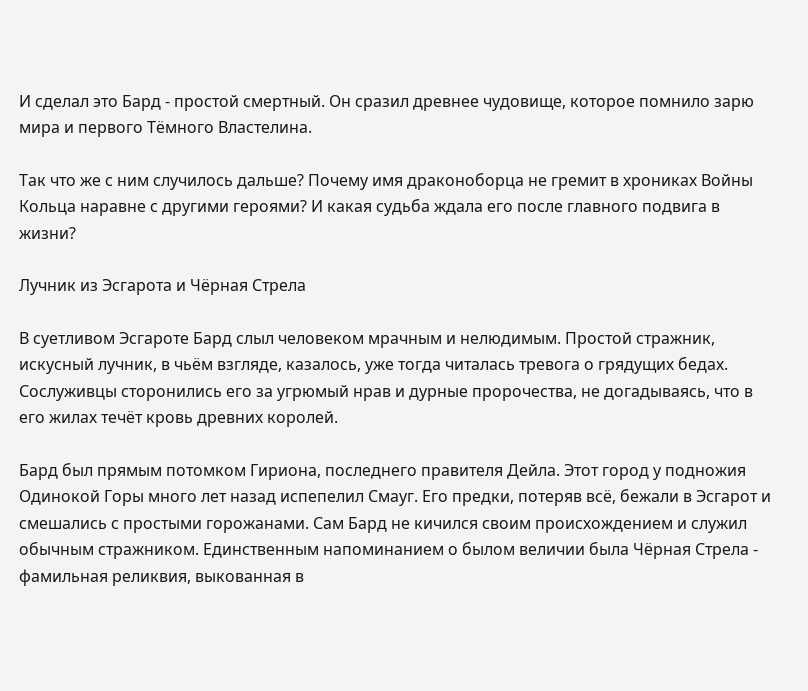И сделал это Бард - простой смертный. Он сразил древнее чудовище, которое помнило зарю мира и первого Тёмного Властелина.

Так что же с ним случилось дальше? Почему имя драконоборца не гремит в хрониках Войны Кольца наравне с другими героями? И какая судьба ждала его после главного подвига в жизни?

Лучник из Эсгарота и Чёрная Стрела

В суетливом Эсгароте Бард слыл человеком мрачным и нелюдимым. Простой стражник, искусный лучник, в чьём взгляде, казалось, уже тогда читалась тревога о грядущих бедах. Сослуживцы сторонились его за угрюмый нрав и дурные пророчества, не догадываясь, что в его жилах течёт кровь древних королей.

Бард был прямым потомком Гириона, последнего правителя Дейла. Этот город у подножия Одинокой Горы много лет назад испепелил Смауг. Его предки, потеряв всё, бежали в Эсгарот и смешались с простыми горожанами. Сам Бард не кичился своим происхождением и служил обычным стражником. Единственным напоминанием о былом величии была Чёрная Стрела - фамильная реликвия, выкованная в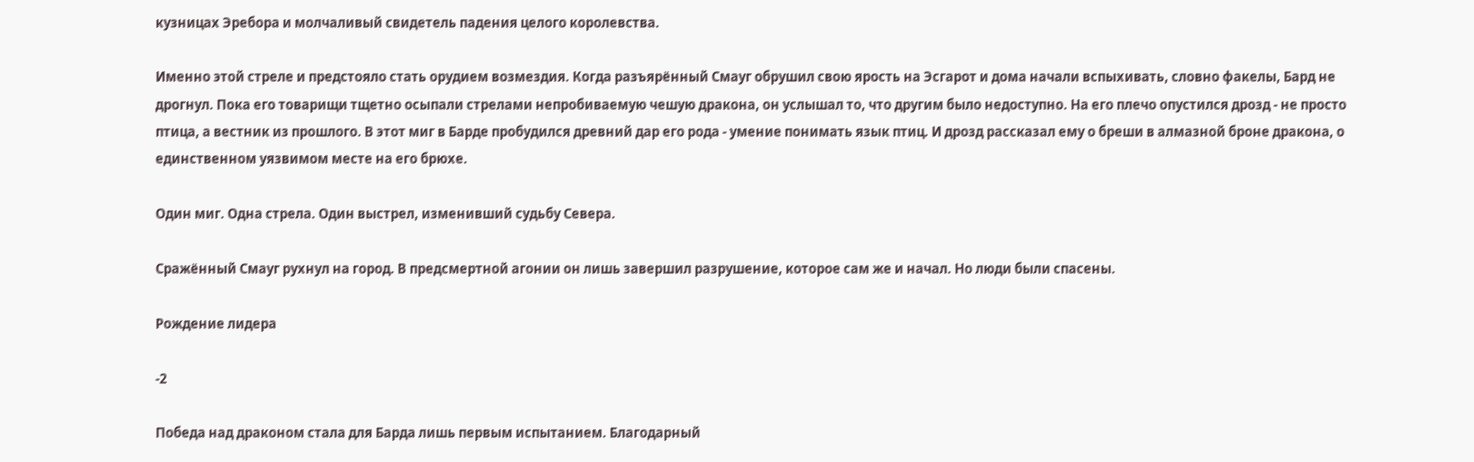кузницах Эребора и молчаливый свидетель падения целого королевства.

Именно этой стреле и предстояло стать орудием возмездия. Когда разъярённый Смауг обрушил свою ярость на Эсгарот и дома начали вспыхивать, словно факелы, Бард не дрогнул. Пока его товарищи тщетно осыпали стрелами непробиваемую чешую дракона, он услышал то, что другим было недоступно. На его плечо опустился дрозд - не просто птица, а вестник из прошлого. В этот миг в Барде пробудился древний дар его рода - умение понимать язык птиц. И дрозд рассказал ему о бреши в алмазной броне дракона, о единственном уязвимом месте на его брюхе.

Один миг. Одна стрела. Один выстрел, изменивший судьбу Севера.

Сражённый Смауг рухнул на город. В предсмертной агонии он лишь завершил разрушение, которое сам же и начал. Но люди были спасены.

Рождение лидера

-2

Победа над драконом стала для Барда лишь первым испытанием. Благодарный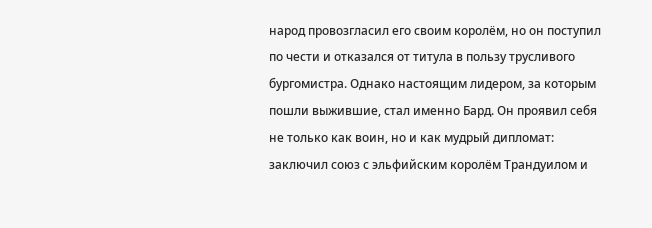народ провозгласил его своим королём, но он поступил по чести и отказался от титула в пользу трусливого бургомистра. Однако настоящим лидером, за которым пошли выжившие, стал именно Бард. Он проявил себя не только как воин, но и как мудрый дипломат: заключил союз с эльфийским королём Трандуилом и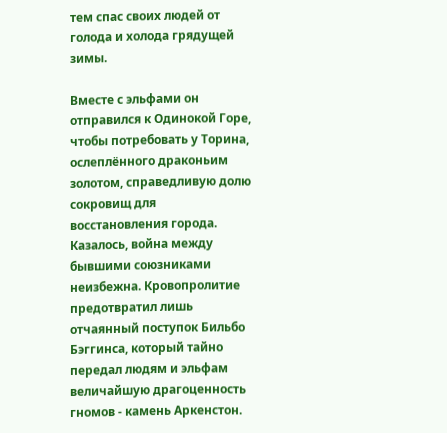тем спас своих людей от голода и холода грядущей зимы.

Вместе с эльфами он отправился к Одинокой Горе, чтобы потребовать у Торина, ослеплённого драконьим золотом, справедливую долю сокровищ для восстановления города. Казалось, война между бывшими союзниками неизбежна. Кровопролитие предотвратил лишь отчаянный поступок Бильбо Бэггинса, который тайно передал людям и эльфам величайшую драгоценность гномов - камень Аркенстон.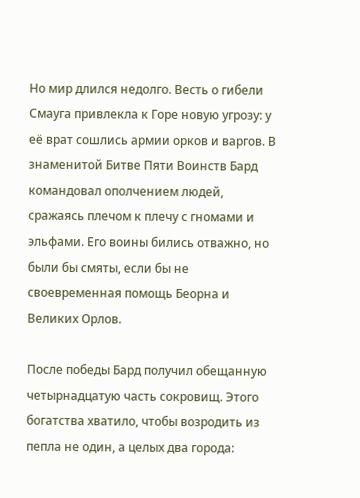Но мир длился недолго. Весть о гибели Смауга привлекла к Горе новую угрозу: у её врат сошлись армии орков и варгов. В знаменитой Битве Пяти Воинств Бард командовал ополчением людей, сражаясь плечом к плечу с гномами и эльфами. Его воины бились отважно, но были бы смяты, если бы не своевременная помощь Беорна и Великих Орлов.

После победы Бард получил обещанную четырнадцатую часть сокровищ. Этого богатства хватило, чтобы возродить из пепла не один, а целых два города: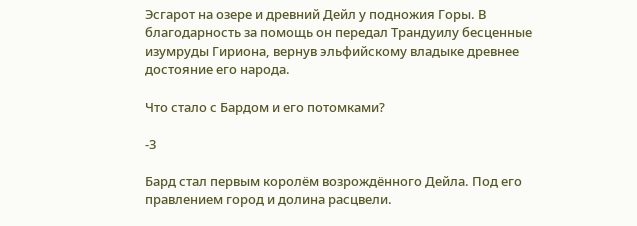Эсгарот на озере и древний Дейл у подножия Горы. В благодарность за помощь он передал Трандуилу бесценные изумруды Гириона, вернув эльфийскому владыке древнее достояние его народа.

Что стало с Бардом и его потомками?

-3

Бард стал первым королём возрождённого Дейла. Под его правлением город и долина расцвели.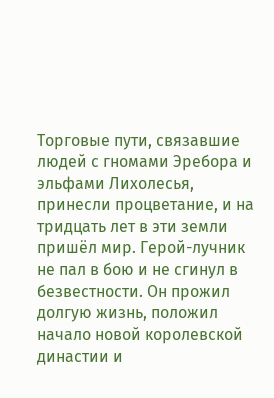Торговые пути, связавшие людей с гномами Эребора и эльфами Лихолесья, принесли процветание, и на тридцать лет в эти земли пришёл мир. Герой-лучник не пал в бою и не сгинул в безвестности. Он прожил долгую жизнь, положил начало новой королевской династии и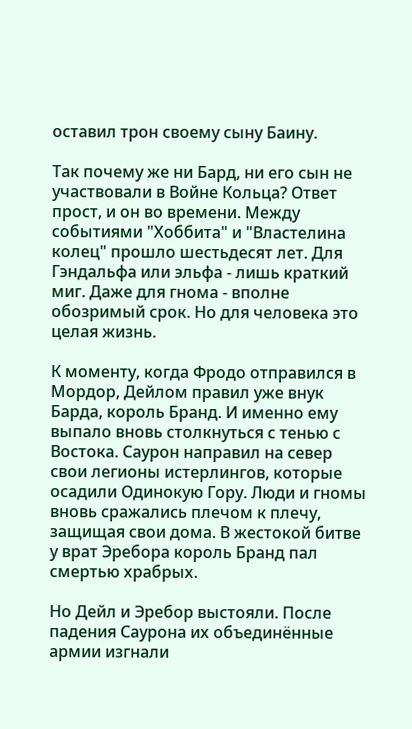оставил трон своему сыну Баину.

Так почему же ни Бард, ни его сын не участвовали в Войне Кольца? Ответ прост, и он во времени. Между событиями "Хоббита" и "Властелина колец" прошло шестьдесят лет. Для Гэндальфа или эльфа - лишь краткий миг. Даже для гнома - вполне обозримый срок. Но для человека это целая жизнь.

К моменту, когда Фродо отправился в Мордор, Дейлом правил уже внук Барда, король Бранд. И именно ему выпало вновь столкнуться с тенью с Востока. Саурон направил на север свои легионы истерлингов, которые осадили Одинокую Гору. Люди и гномы вновь сражались плечом к плечу, защищая свои дома. В жестокой битве у врат Эребора король Бранд пал смертью храбрых.

Но Дейл и Эребор выстояли. После падения Саурона их объединённые армии изгнали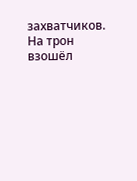захватчиков. На трон взошёл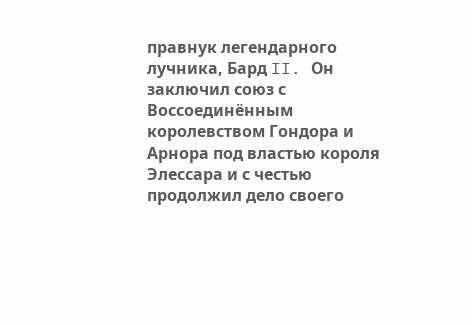правнук легендарного лучника, Бард II. Он заключил союз с Воссоединённым королевством Гондора и Арнора под властью короля Элессара и с честью продолжил дело своего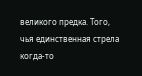великого предка. Того, чья единственная стрела когда-то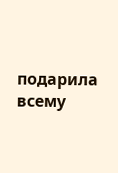подарила всему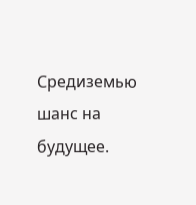Средиземью шанс на будущее.